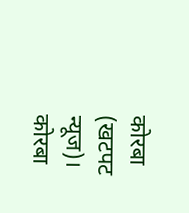कोरबा (खटपट न्यूज)। कोरबा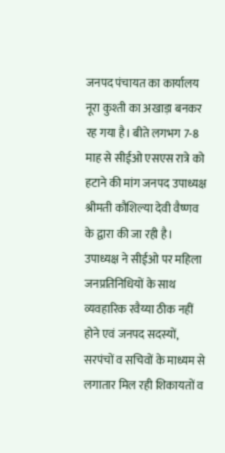जनपद पंचायत का कार्यालय नूरा कुश्ती का अखाड़ा बनकर रह गया है। बीते लगभग 7-8 माह से सीईओ एसएस रात्रे को हटाने की मांग जनपद उपाध्यक्ष श्रीमती कौशिल्या देवी वैष्णव के द्वारा की जा रही है। उपाध्यक्ष ने सीईओ पर महिला जनप्रतिनिधियों के साथ व्यवहारिक रवैय्या ठीक नहीं होने एवं जनपद सदस्यों, सरपंचों व सचिवों के माध्यम से लगातार मिल रही शिकायतों व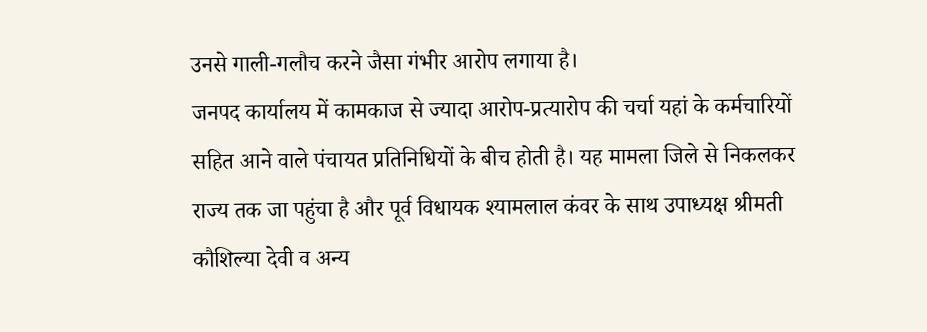उनसे गाली-गलौच करने जैसा गंभीर आरोप लगाया है।
जनपद कार्यालय में कामकाज से ज्यादा आरोप-प्रत्यारोप की चर्चा यहां के कर्मचारियों सहित आने वाले पंचायत प्रतिनिधियों के बीच होती है। यह मामला जिले से निकलकर राज्य तक जा पहुंचा है और पूर्व विधायक श्यामलाल कंवर के साथ उपाध्यक्ष श्रीमती कौशिल्या देवी व अन्य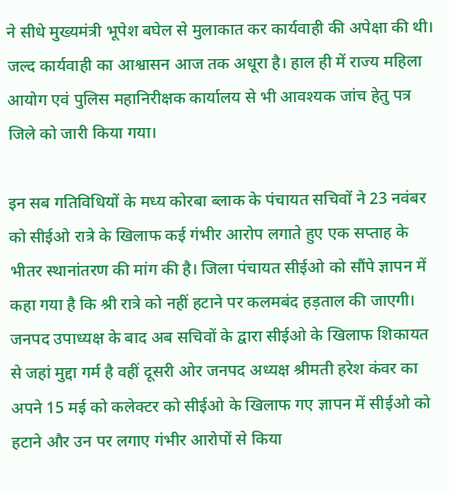ने सीधे मुख्यमंत्री भूपेश बघेल से मुलाकात कर कार्यवाही की अपेक्षा की थी। जल्द कार्यवाही का आश्वासन आज तक अधूरा है। हाल ही में राज्य महिला आयोग एवं पुलिस महानिरीक्षक कार्यालय से भी आवश्यक जांच हेतु पत्र जिले को जारी किया गया।

इन सब गतिविधियों के मध्य कोरबा ब्लाक के पंचायत सचिवों ने 23 नवंबर को सीईओ रात्रे के खिलाफ कई गंभीर आरोप लगाते हुए एक सप्ताह के भीतर स्थानांतरण की मांग की है। जिला पंचायत सीईओ को सौंपे ज्ञापन में कहा गया है कि श्री रात्रे को नहीं हटाने पर कलमबंद हड़ताल की जाएगी। जनपद उपाध्यक्ष के बाद अब सचिवों के द्वारा सीईओ के खिलाफ शिकायत से जहां मुद्दा गर्म है वहीं दूसरी ओर जनपद अध्यक्ष श्रीमती हरेश कंवर का अपने 15 मई को कलेक्टर को सीईओ के खिलाफ गए ज्ञापन में सीईओ को हटाने और उन पर लगाए गंभीर आरोपों से किया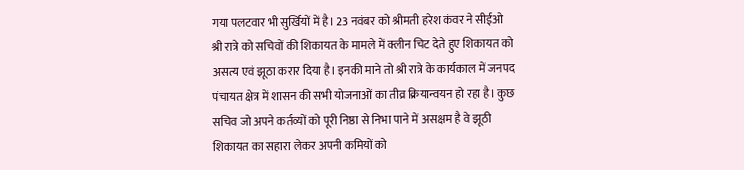गया पलटवार भी सुर्खियों में है। 23 नवंबर को श्रीमती हरेश कंवर ने सीईओ श्री रात्रे को सचिवों की शिकायत के मामले में क्लीन चिट देते हुए शिकायत को असत्य एवं झूठा करार दिया है। इनकी माने तो श्री रात्रे के कार्यकाल में जनपद पंचायत क्षेत्र में शासन की सभी योजनाओं का तीव्र क्रियान्वयन हो रहा है। कुछ सचिव जो अपने कर्तव्यों को पूरी निष्ठा से निभा पाने में असक्षम है वे झूठी शिकायत का सहारा लेकर अपनी कमियों को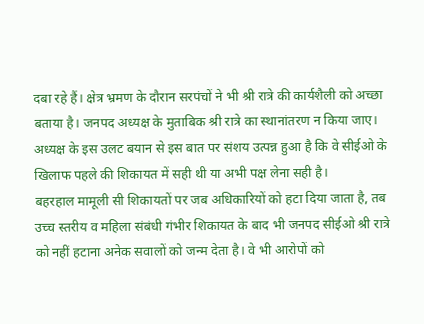दबा रहे हैं। क्षेत्र भ्रमण के दौरान सरपंचों ने भी श्री रात्रे की कार्यशैली को अच्छा बताया है। जनपद अध्यक्ष के मुताबिक श्री रात्रे का स्थानांतरण न किया जाए। अध्यक्ष के इस उलट बयान से इस बात पर संशय उत्पन्न हुआ है कि वे सीईओ के खिलाफ पहले की शिकायत में सही थी या अभी पक्ष लेना सही है।
बहरहाल मामूली सी शिकायतों पर जब अधिकारियों को हटा दिया जाता है, तब उच्च स्तरीय व महिला संबंधी गंभीर शिकायत के बाद भी जनपद सीईओ श्री रात्रे को नहीं हटाना अनेक सवालों को जन्म देता है। वे भी आरोपों को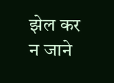झेल कर न जाने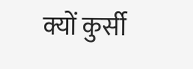क्यों कुर्सी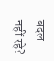बदल नहीं रहे?